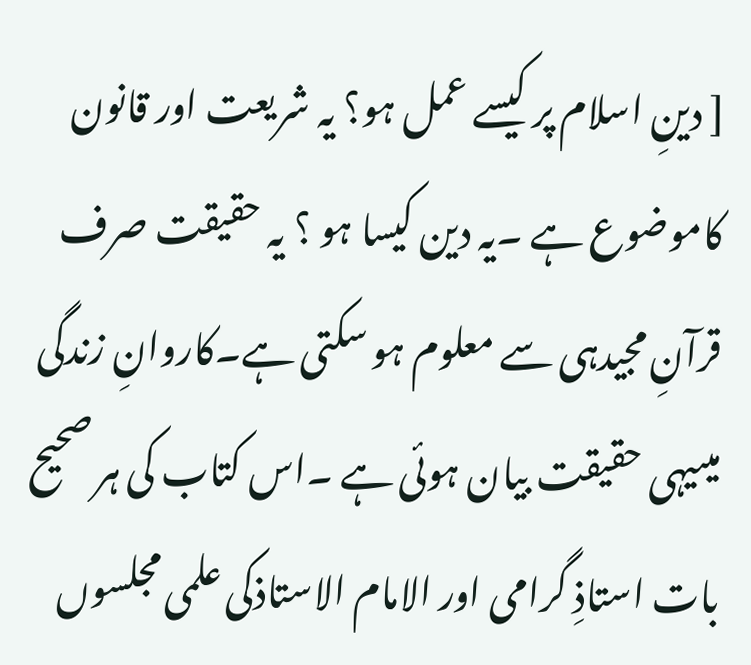[ دینِ اسلام پر کیسے عمل ہو؟ یہ شریعت اور قانون کاموضوع ہے ۔یہ دین کیسا ہو ؟ یہ حقیقت صرف قرآنِ مجیدہی سے معلوم ہو سکتی ہے۔کاروانِ زندگی میںیہی حقیقت بیان ہوئی ہے ۔اس کتاب کی ہر صحیح بات استاذِ گرامی اور الامام الاستاذکی علمی مجلسوں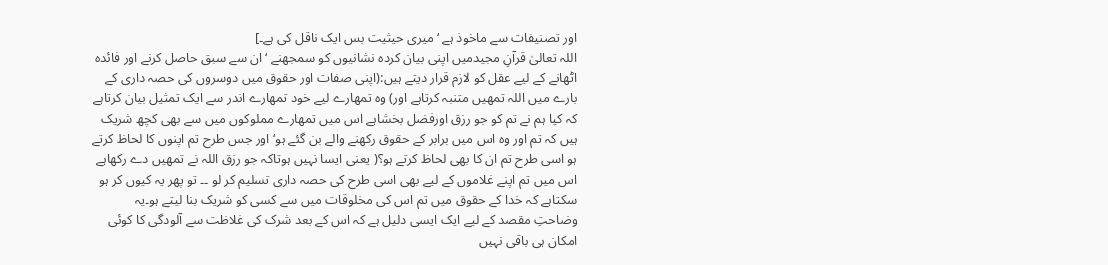اور تصنیفات سے ماخوذ ہے ‘میری حیثیت بس ایک ناقل کی ہے۔]
اللہ تعالیٰ قرآنِ مجیدمیں اپنی بیان کردہ نشانیوں کو سمجھنے ‘ ان سے سبق حاصل کرنے اور فائدہ اٹھانے کے لیے عقل کو لازم قرار دیتے ہیں:(اپنی صفات اور حقوق میں دوسروں کی حصہ داری کے بارے میں اللہ تمھیں متنبہ کرتاہے اور) وہ تمھارے لیے خود تمھارے اندر سے ایک تمثیل بیان کرتاہے کہ کیا ہم نے تم کو جو رزق اورفضل بخشاہے اس میں تمھارے مملوکوں میں سے بھی کچھ شریک ہیں کہ تم اور وہ اس میں برابر کے حقوق رکھنے والے بن گئے ہو‘اور جس طرح تم اپنوں کا لحاظ کرتے ہو اسی طرح تم ان کا بھی لحاظ کرتے ہو؟( یعنی ایسا نہیں ہوتاکہ جو رزق اللہ نے تمھیں دے رکھاہے اس میں تم اپنے غلاموں کے لیے بھی اسی طرح کی حصہ داری تسلیم کر لو ۔۔ تو پھر یہ کیوں کر ہو سکتاہے کہ خدا کے حقوق میں تم اس کی مخلوقات میں سے کسی کو شریک بنا لیتے ہو۔یہ وضاحتِ مقصد کے لیے ایک ایسی دلیل ہے کہ اس کے بعد شرک کی غلاظت سے آلودگی کا کوئی امکان ہی باقی نہیں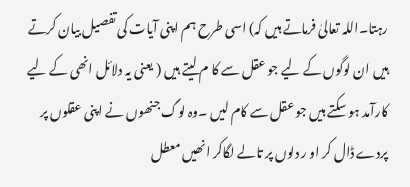رہتا۔اللہ تعالیٰ فرماتے ہیں کہ) اسی طرح ہم اپنی آیات کی تفصیل بیان کرتے ہیں ان لوگوں کے لیے جو عقل سے کا م لیتے ہیں ( یعنی یہ دلائل انھی کے لیے کارآمد ہو سکتے ہیں جو عقل سے کام لیں ۔وہ لوگ جنھوں نے اپنی عقلوں پر پردے ڈال کر او ر دلوں پر تالے لگاکر انھیں معطل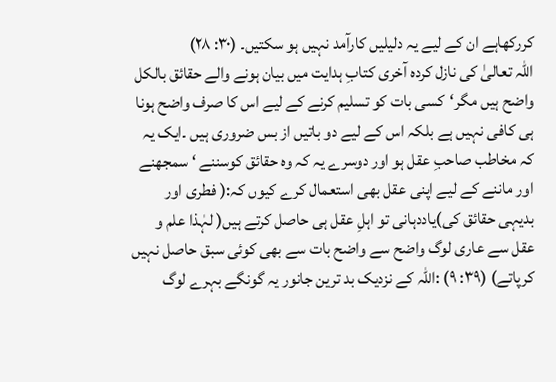کررکھاہے ان کے لیے یہ دلیلیں کارآمد نہیں ہو سکتیں۔ (۳۰: ۲۸)
اللہ تعالیٰ کی نازل کردہ آخری کتابِ ہدایت میں بیان ہونے والے حقائق بالکل واضح ہیں مگر‘کسی بات کو تسلیم کرنے کے لیے اس کا صرف واضح ہونا ہی کافی نہیں ہے بلکہ اس کے لیے دو باتیں از بس ضروری ہیں ۔ایک یہ کہ مخاطب صاحبِ عقل ہو اور دوسرے یہ کہ وہ حقائق کوسننے ‘ سمجھنے اور ماننے کے لیے اپنی عقل بھی استعمال کرے کیوں کہ:( فطری اور بدیہی حقائق کی)یاددہانی تو اہلِ عقل ہی حاصل کرتے ہیں( لہٰذا علم و عقل سے عاری لوگ واضح سے واضح بات سے بھی کوئی سبق حاصل نہیں کرپاتے) (۳۹: ۹) :اللہ کے نزدیک بد ترین جانور یہ گونگے بہرے لوگ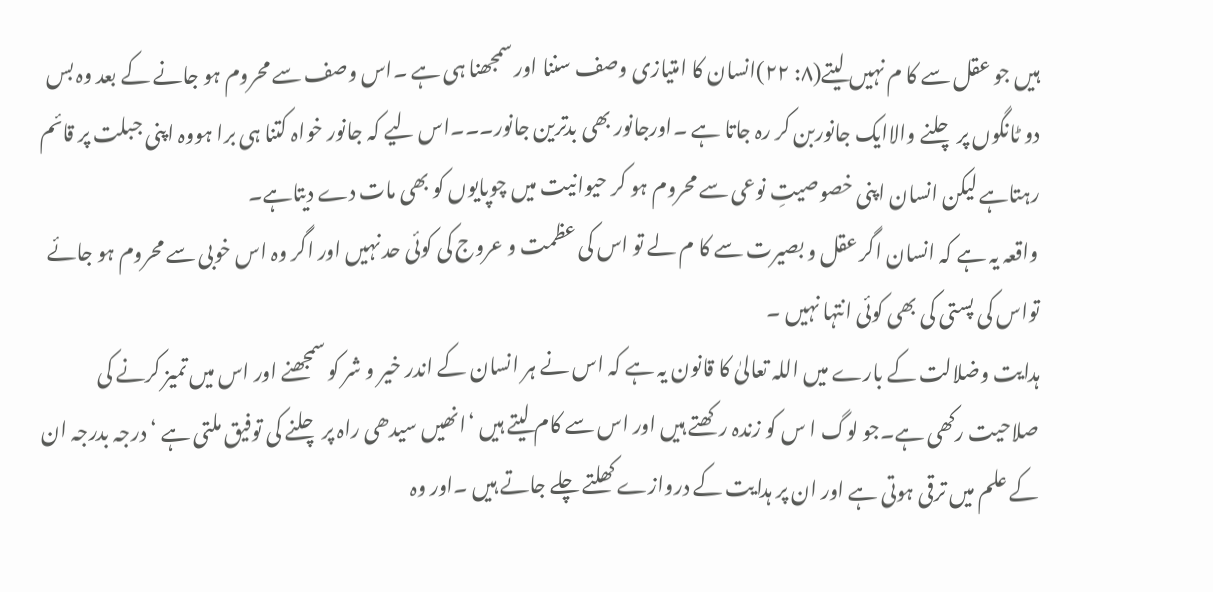ہیں جو عقل سے کا م نہیں لیتے(۸: ۲۲)انسان کا امتیازی وصف سننا اور سمجھنا ہی ہے ۔اس وصف سے محروم ہو جانے کے بعد وہ بس دو ٹانگوں پر چلنے والاایک جانوربن کر رہ جاتا ہے ۔اورجانور بھی بدترین جانور۔۔۔اس لیے کہ جانور خواہ کتنا ہی برا ہووہ اپنی جبلت پر قائم رہتاہے لیکن انسان اپنی خصوصیتِ نوعی سے محروم ہو کر حیوانیت میں چوپایوں کو بھی مات دے دیتاہے۔
واقعہ یہ ہے کہ انسان اگر عقل و بصیرت سے کا م لے تو اس کی عظمت و عروج کی کوئی حد نہیں اور اگر وہ اس خوبی سے محروم ہو جائے تواس کی پستی کی بھی کوئی انتہا نہیں ۔
ہدایت وضلالت کے بارے میں اللہ تعالیٰ کا قانون یہ ہے کہ اس نے ہر انسان کے اندر خیر و شر کو سمجھنے اور اس میں تمیز کرنے کی صلاحیت رکھی ہے۔جو لوگ ا س کو زندہ رکھتے ہیں اور اس سے کام لیتے ہیں ‘انھیں سیدھی راہ پر چلنے کی توفیق ملتی ہے ‘درجہ بدرجہ ان کے علم میں ترقی ہوتی ہے اور ان پر ہدایت کے دروازے کھلتے چلے جاتے ہیں ۔اور وہ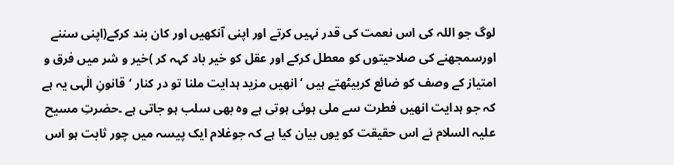لوگ جو اللہ کی اس نعمت کی قدر نہیں کرتے اور اپنی آنکھیں اور کان بند کرکے(اپنی سننے اورسمجھنے کی صلاحیتوں کو معطل کرکے اور عقل کو خیر باد کہہ کر )خیر و شر میں فرق و امتیاز کے وصف کو ضائع کربیٹھتے ہیں ‘انھیں مزید ہدایت ملنا تو در کنار ‘قانونِ الٰہی یہ ہے کہ جو ہدایت انھیں فطرت سے ملی ہوئی ہوتی ہے وہ بھی سلب ہو جاتی ہے ۔حضرتِ مسیح علیہ السلام نے اس حقیقت کو یوں بیان کیا ہے کہ جوغلام ایک پیسہ میں چور ثابت ہو اس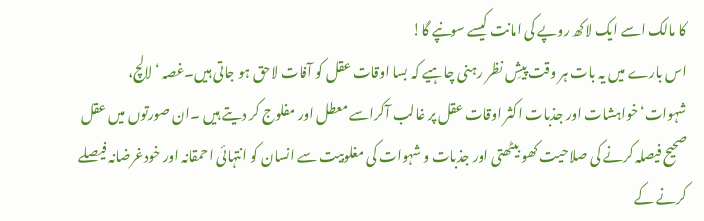کا مالک اسے ایک لاکھ روپے کی امانت کیسے سونپے گا!
اس بارے میں یہ بات ہر وقت پیشِ نظر رہنی چاہیے کہ بسا اوقات عقل کو آفات لاحق ہو جاتی ہیں۔غصہ ‘ لالچ، شہوات‘خواہشات اور جذبات اکثر اوقات عقل پر غالب آکراسے معطل اور مفلوج کر دیتے ہیں ۔ان صورتوں میں عقل صحیح فیصلہ کرنے کی صلاحیت کھو بیٹھتی اور جذبات و شہوات کی مغلوبیت سے انسان کو انتہائی احمقانہ اور خودغرضانہ فیصلے کرنے کے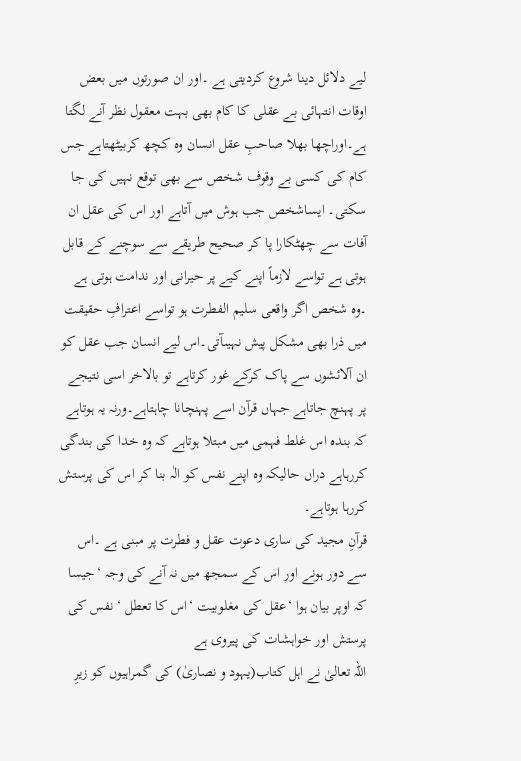لیے دلائل دینا شروع کردیتی ہے ۔اور ان صورتوں میں بعض اوقات انتہائی بے عقلی کا کام بھی بہت معقول نظر آنے لگتا ہے۔اوراچھا بھلا صاحبِ عقل انسان وہ کچھ کربیٹھتاہے جس کام کی کسی بے وقوف شخص سے بھی توقع نہیں کی جا سکتی۔ ایساشخص جب ہوش میں آتاہے اور اس کی عقل ان آفات سے چھٹکارا پا کر صحیح طریقے سے سوچنے کے قابل ہوتی ہے تواسے لازماً اپنے کیے پر حیرانی اور ندامت ہوتی ہے ۔وہ شخص اگر واقعی سلیم الفطرت ہو تواسے اعترافِ حقیقت میں ذرا بھی مشکل پیش نہیںآتی۔اس لیے انسان جب عقل کو ان آلائشوں سے پاک کرکے غور کرتاہے تو بالاخر اسی نتیجے پر پہنچ جاتاہے جہاں قرآن اسے پہنچانا چاہتاہے۔ورنہ یہ ہوتاہے کہ بندہ اس غلط فہمی میں مبتلا ہوتاہے کہ وہ خدا کی بندگی کررہاہے دراں حالیکہ وہ اپنے نفس کو الٰہ بنا کر اس کی پرستش کررہا ہوتاہے۔
قرآنِ مجید کی ساری دعوت عقل و فطرت پر مبنی ہے ۔اس سے دور ہونے اور اس کے سمجھ میں نہ آنے کی وجہ ‘جیسا کہ اوپر بیان ہوا ‘عقل کی مغلوبیت ‘اس کا تعطل ‘ نفس کی پرستش اور خواہشات کی پیروی ہے
اللہ تعالیٰ نے اہل کتاب(یہود و نصاریٰ) کی گمراہیوں کو زیرِ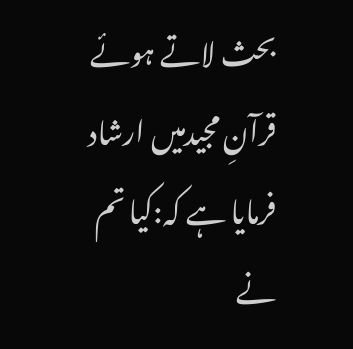بحث لاتے ہوئے قرآنِ مجیدمیں ارشاد فرمایا ہے کہ:کیا تم نے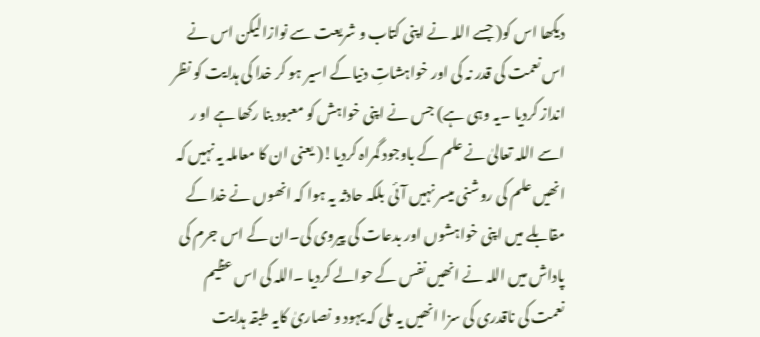دیکھا اس کو( جسے اللہ نے اپنی کتاب و شریعت سے نوازالیکن اس نے اس نعمت کی قدر نہ کی اور خواہشاتِ دنیاکے اسیر ہو کر خدا کی ہدایت کو نظر انداز کردیا ۔یہ وہی ہے) جس نے اپنی خواہش کو معبود بنا رکھا ہے او ر اسے اللہ تعالیٰ نے علم کے باوجود گمراہ کردیا!( یعنی ان کا معاملہ یہ نہیں کہ انھیں علم کی روشنی میسر نہیں آئی بلکہ حادثہ یہ ہوا کہ انھوں نے خدا کے مقابلے میں اپنی خواہشوں اور بدعات کی پیروی کی۔ان کے اس جرم کی پاداش میں اللہ نے انھیں نفس کے حوالے کردیا ۔اللہ کی اس عظیم نعمت کی ناقدری کی سزا انھیں یہ ملی کہ یہود و نصاریٰ کایہ طبقہ ہدایت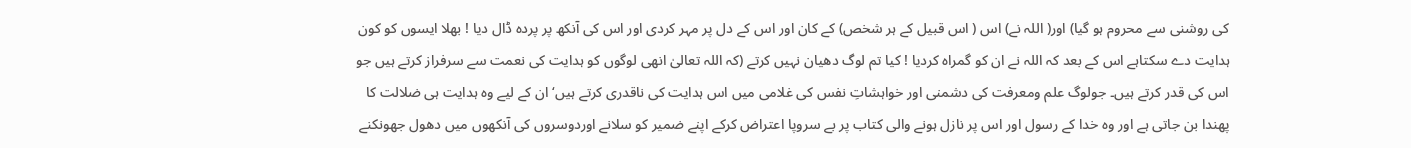کی روشنی سے محروم ہو گیا) اور( اللہ نے) اس ( اس قبیل کے ہر شخص) کے کان اور اس کے دل پر مہر کردی اور اس کی آنکھ پر پردہ ڈال دیا ! بھلا ایسوں کو کون ہدایت دے سکتاہے اس کے بعد کہ اللہ نے ان کو گمراہ کردیا ! کیا تم لوگ دھیان نہیں کرتے (کہ اللہ تعالیٰ انھی لوگوں کو ہدایت کی نعمت سے سرفراز کرتے ہیں جو اس کی قدر کرتے ہیں۔ جولوگ علم ومعرفت کی دشمنی اور خواہشاتِ نفس کی غلامی میں اس ہدایت کی ناقدری کرتے ہیں‘ان کے لیے وہ ہدایت ہی ضلالت کا پھندا بن جاتی ہے اور وہ خدا کے رسول اور اس پر نازل ہونے والی کتاب پر بے سروپا اعتراض کرکے اپنے ضمیر کو سلانے اوردوسروں کی آنکھوں میں دھول جھونکنے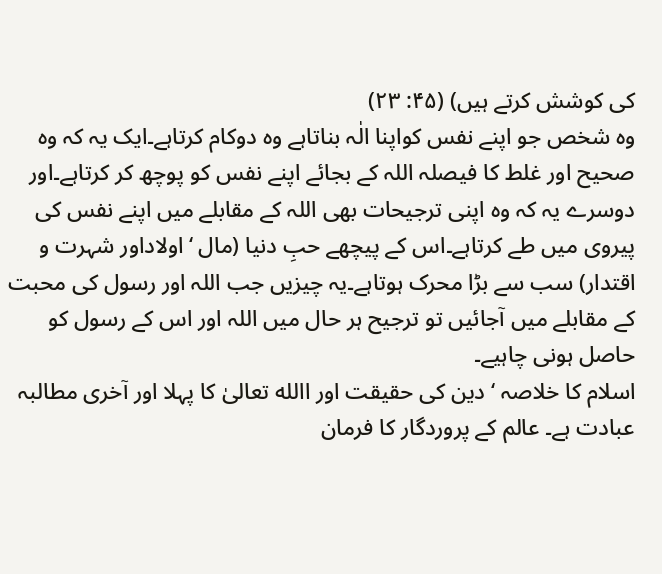کی کوشش کرتے ہیں) (۴۵: ۲۳)
وہ شخص جو اپنے نفس کواپنا الٰہ بناتاہے وہ دوکام کرتاہے۔ایک یہ کہ وہ صحیح اور غلط کا فیصلہ اللہ کے بجائے اپنے نفس کو پوچھ کر کرتاہے۔اور دوسرے یہ کہ وہ اپنی ترجیحات بھی اللہ کے مقابلے میں اپنے نفس کی پیروی میں طے کرتاہے۔اس کے پیچھے حبِ دنیا (مال ‘اولاداور شہرت و اقتدار) سب سے بڑا محرک ہوتاہے۔یہ چیزیں جب اللہ اور رسول کی محبت کے مقابلے میں آجائیں تو ترجیح ہر حال میں اللہ اور اس کے رسول کو حاصل ہونی چاہیے۔
اسلام کا خلاصہ ‘دین کی حقیقت اور االله تعالیٰ کا پہلا اور آخری مطالبہ عبادت ہے۔ عالم کے پروردگار کا فرمان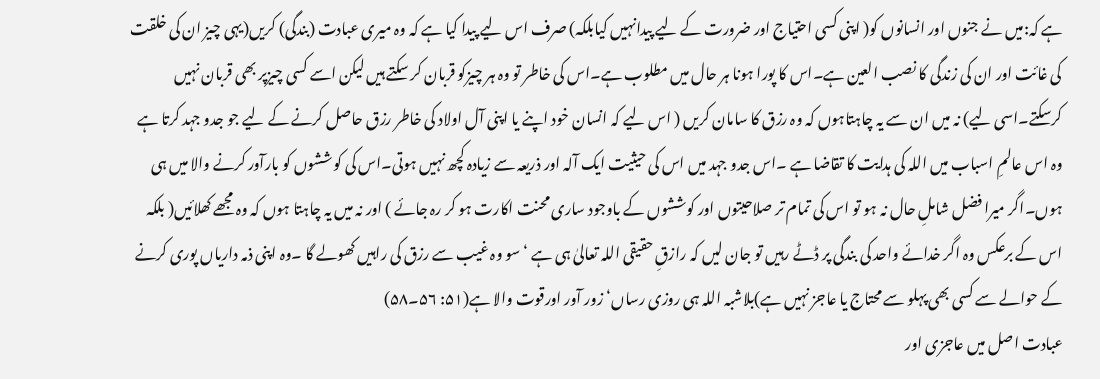ہے کہ:میں نے جنوں اور انسانوں کو( اپنی کسی احتیاج اور ضرورت کے لیے پیدانہیں کیابلکہ) صرف اس لیے پیدا کیا ہے کہ وہ میری عبادت (بندگی) کریں(یہی چیز ان کی خلقت کی غائت اور ان کی زندگی کا نصب العین ہے۔اس کا پورا ہونا ہر حال میں مطلوب ہے۔اس کی خاطر تو وہ ہر چیزکو قربان کر سکتے ہیں لیکن اسے کسی چیزپر بھی قربان نہیں کرسکتے۔اسی لیے) نہ میں ان سے یہ چاہتاہوں کہ وہ رزق کا سامان کریں ( اس لیے کہ انسان خود اپنے یا اپنی آل اولاد کی خاطر رزق حاصل کرنے کے لیے جو جدو جہد کرتا ہے وہ اس عالمِ اسباب میں اللہ کی ہدایت کا تقاضا ہے ۔اس جدو جہد میں اس کی حیثیت ایک آلہ اور ذریعہ سے زیادہ کچھ نہیں ہوتی۔اس کی کوششوں کو بارآور کرنے والا میں ہی ہوں۔اگر میرا فضل شاملِ حال نہ ہو تو اس کی تمام تر صلاحیتوں اور کوششوں کے باوجود ساری محنت اکارت ہو کر رہ جائے ) اور نہ میں یہ چاہتا ہوں کہ وہ مجھے کھلائیں( بلکہ اس کے برعکس وہ اگر خدائے واحد کی بندگی پر ڈٹے رہیں تو جان لیں کہ رازقِ حقیقی اللہ تعالیٰ ہی ہے ‘سو وہ غیب سے رزق کی راہیں کھولے گا ۔وہ اپنی ذمہ داریاں پوری کرنے کے حوالے سے کسی بھی پہلو سے محتاج یا عاجز نہیں ہے)بلاشبہ اللہ ہی روزی رساں‘ زور آور اورقوت والا ہے(۵۱: ۵۶۔۵۸)
عبادت اصل میں عاجزی اور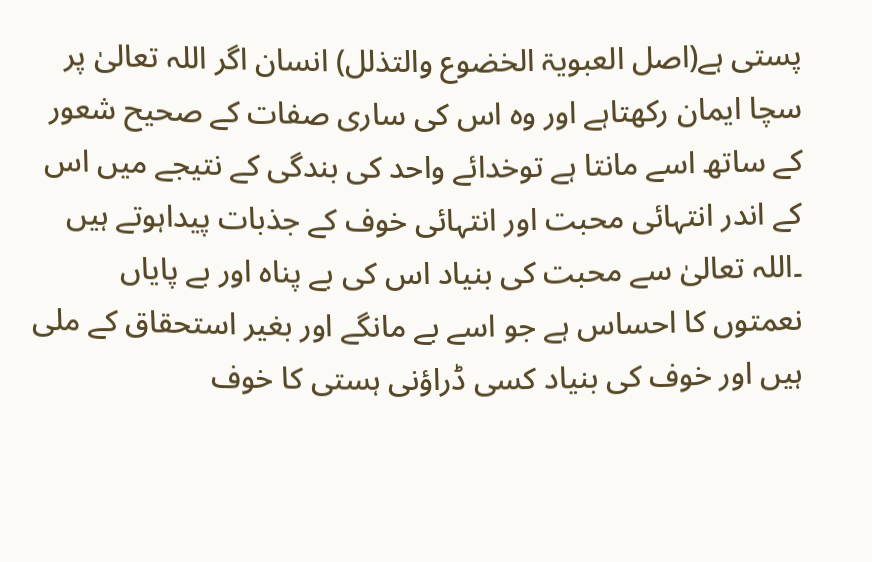پستی ہے(اصل العبویۃ الخضوع والتذلل) انسان اگر اللہ تعالیٰ پر سچا ایمان رکھتاہے اور وہ اس کی ساری صفات کے صحیح شعور کے ساتھ اسے مانتا ہے توخدائے واحد کی بندگی کے نتیجے میں اس کے اندر انتہائی محبت اور انتہائی خوف کے جذبات پیداہوتے ہیں ۔اللہ تعالیٰ سے محبت کی بنیاد اس کی بے پناہ اور بے پایاں نعمتوں کا احساس ہے جو اسے بے مانگے اور بغیر استحقاق کے ملی ہیں اور خوف کی بنیاد کسی ڈراؤنی ہستی کا خوف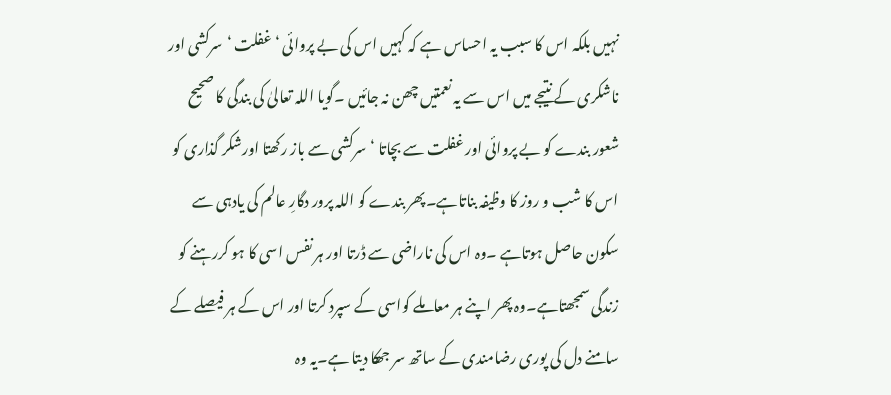نہیں بلکہ اس کا سبب یہ احساس ہے کہ کہیں اس کی بے پروائی ‘ غفلت ‘سرکشی اور ناشکری کے نتیجے میں اس سے یہ نعمتیں چھن نہ جائیں ۔گویا اللہ تعالیٰ کی بندگی کا صحیح شعور بندے کو بے پروائی اور غفلت سے بچاتا ‘سرکشی سے باز رکھتا اورشکر گذاری کو اس کا شب و روز کا وظیفہ بناتاہے۔پھر بندے کو اللہ پرور دگارِ عالم کی یادہی سے سکون حاصل ہوتاہے ۔وہ اس کی ناراضی سے ڈرتا اور ہر نفس اسی کا ہو کررہنے کو زندگی سمجھتاہے۔وہ پھر اپنے ہر معاملے کواسی کے سپرد کرتا اور اس کے ہر فیصلے کے سامنے دل کی پوری رضامندی کے ساتھ سر جھکا دیتا ہے۔یہ وہ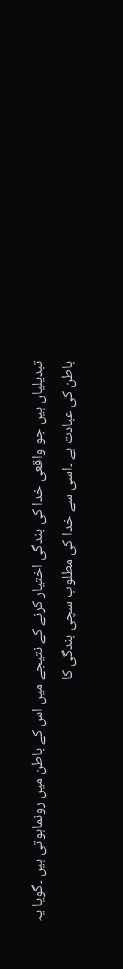تبدیلیاں ہیں جو واقعی خدا کی بندگی اختیار کرنے کے نتیجے میں اس کے باطن میں رونماہوتی ہیں ۔گویا یہ باطن کی عبادت ہے ۔اسی سے خدا کی مطلوب سچی بندگی کا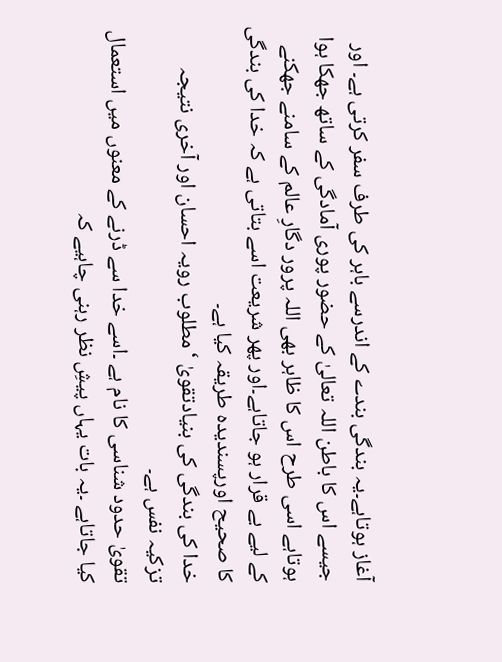آغاز ہوتاہے۔یہ بندگی بندے کے اندرسے باہر کی طرف سفر کرتی ہے۔ اور جیسے اس کا باطن اللہ تعالیٰ کے حضور پوری آمادگی کے ساتھ جھکا ہوا ہوتاہے اسی طرح اس کا ظاہر بھی اللہ پرور دگارِ عالم کے سامنے جھکنے کے لیے بے قرار ہو جاتاہے۔اور پھر شریعت اسے بتاتی ہے کہ خدا کی بندگی کا صحیح اورپسندیدہ طریقہ کیا ہے۔
خدا کی بندگی کی بنیادتقویٰ ‘مطلوب رویہ احسان اور آخری نتیجہ تزکیہ نفس ہے۔
تقویٰ حدود شناسی کا نام ہے ۔اسے خدا سے ڈرنے کے معنوں میں استعمال کیا جاتاہے ۔یہ بات یہاں پیشِ نظر رہنی چاہیے کہ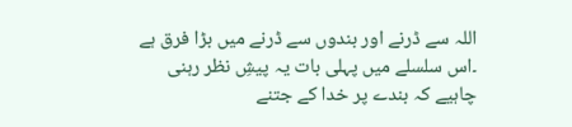اللہ سے ڈرنے اور بندوں سے ڈرنے میں بڑا فرق ہے ۔اس سلسلے میں پہلی بات یہ پیشِ نظر رہنی چاہیے کہ بندے پر خدا کے جتنے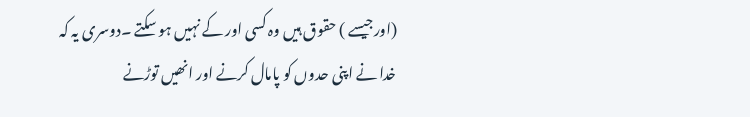(اورجیسے ) حقوق ہیں وہ کسی اور کے نہیں ہو سکتے ۔دوسری یہ کہ خدا نے اپنی حدوں کو پامال کرنے اور انھیں توڑنے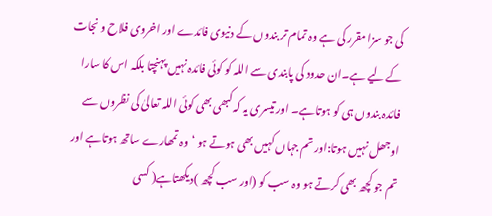کی جو سزا مقرر کی ہے وہ تمام تر بندوں کے دنیوی فائدے اور اخروی فلاح و نجات کے لیے ہے۔ان حدود کی پابندی سے اللہ کو کوئی فائدہ نہیں پہنچتا بلکہ اس کا سارا فائدہ بندوں ہی کو ہوتاہے۔ اور تیسری یہ کہ کبھی بھی کوئی اللہ تعالیٰ کی نظروں سے اوجھل نہیں ہوتا:اور تم جہاں کہیں بھی ہوتے ہو ‘وہ تمھارے ساتھ ہوتاہے اور تم جو کچھ بھی کرتے ہو وہ سب کو (اور سب کچھ )دیکھتاہے( کسی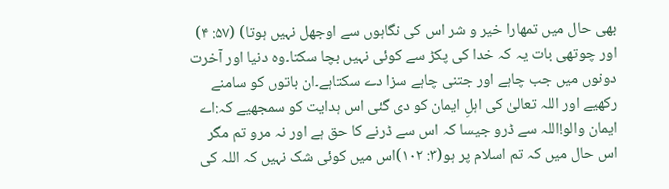بھی حال میں تمھارا خیر و شر اس کی نگاہوں سے اوجھل نہیں ہوتا) (۵۷: ۴) اور چوتھی بات یہ کہ خدا کی پکڑ سے کوئی نہیں بچا سکتا۔وہ دنیا اور آخرت دونوں میں جب چاہے اور جتنی چاہے سزا دے سکتاہے۔ان باتوں کو سامنے رکھیے اور اللہ تعالیٰ کی اہلِ ایمان کو دی گئی اس ہدایت کو سمجھیے کہ:اے ایمان والو!اللہ سے ڈرو جیسا کہ اس سے ڈرنے کا حق ہے اور نہ مرو تم مگر اس حال میں کہ تم اسلام پر ہو(۳: ۱۰۲)اس میں کوئی شک نہیں کہ اللہ کی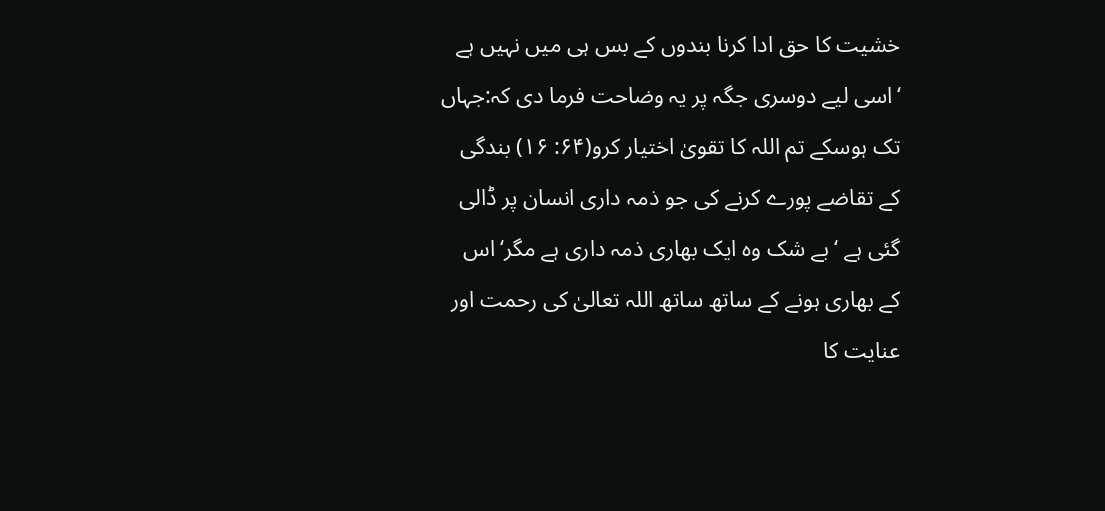خشیت کا حق ادا کرنا بندوں کے بس ہی میں نہیں ہے ‘اسی لیے دوسری جگہ پر یہ وضاحت فرما دی کہ:جہاں تک ہوسکے تم اللہ کا تقویٰ اختیار کرو(۶۴: ۱۶) بندگی کے تقاضے پورے کرنے کی جو ذمہ داری انسان پر ڈالی گئی ہے ‘بے شک وہ ایک بھاری ذمہ داری ہے مگر‘اس کے بھاری ہونے کے ساتھ ساتھ اللہ تعالیٰ کی رحمت اور عنایت کا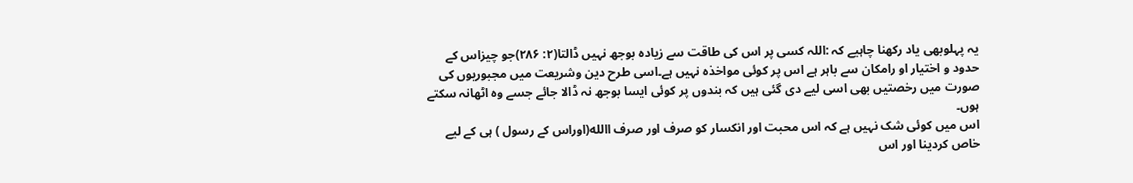یہ پہلوبھی یاد رکھنا چاہیے کہ :اللہ کسی پر اس کی طاقت سے زیادہ بوجھ نہیں ڈالتا(۲: ۲۸۶)جو چیزاس کے حدود و اختیار او رامکان سے باہر ہے اس پر کوئی مواخذہ نہیں ہے۔اسی طرح دین وشریعت میں مجبوریوں کی صورت میں رخصتیں بھی اسی لیے دی گئی ہیں کہ بندوں پر کوئی ایسا بوجھ نہ ڈالا جائے جسے وہ اٹھانہ سکتے ہوں۔
اس میں کوئی شک نہیں ہے کہ اس محبت اور انکسار کو صرف اور صرف االله(اوراس کے رسول ) ہی کے لیے خاص کردینا اور اس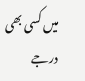میں کسی بھی درجے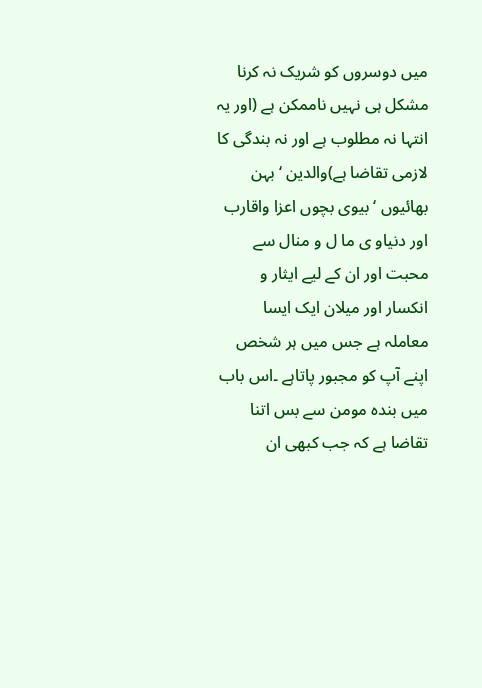میں دوسروں کو شریک نہ کرنا مشکل ہی نہیں ناممکن ہے (اور یہ انتہا نہ مطلوب ہے اور نہ بندگی کا لازمی تقاضا ہے)والدین ‘ بہن بھائیوں ‘ بیوی بچوں اعزا واقارب اور دنیاو ی ما ل و منال سے محبت اور ان کے لیے ایثار و انکسار اور میلان ایک ایسا معاملہ ہے جس میں ہر شخص اپنے آپ کو مجبور پاتاہے ۔اس باب میں بندہ مومن سے بس اتنا تقاضا ہے کہ جب کبھی ان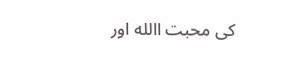کی محبت االله اور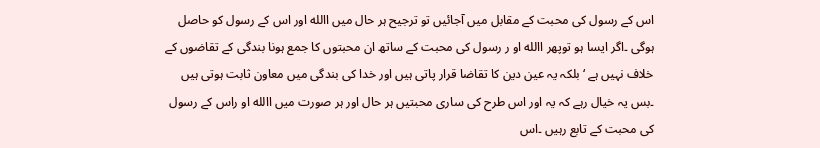اس کے رسول کی محبت کے مقابل میں آجائیں تو ترجیح ہر حال میں االله اور اس کے رسول کو حاصل ہوگی ۔اگر ایسا ہو توپھر االله او ر رسول کی محبت کے ساتھ ان محبتوں کا جمع ہونا بندگی کے تقاضوں کے خلاف نہیں ہے ‘بلکہ یہ عین دین کا تقاضا قرار پاتی ہیں اور خدا کی بندگی میں معاون ثابت ہوتی ہیں ۔بس یہ خیال رہے کہ یہ اور اس طرح کی ساری محبتیں ہر حال اور ہر صورت میں االله او راس کے رسول کی محبت کے تابع رہیں ۔اس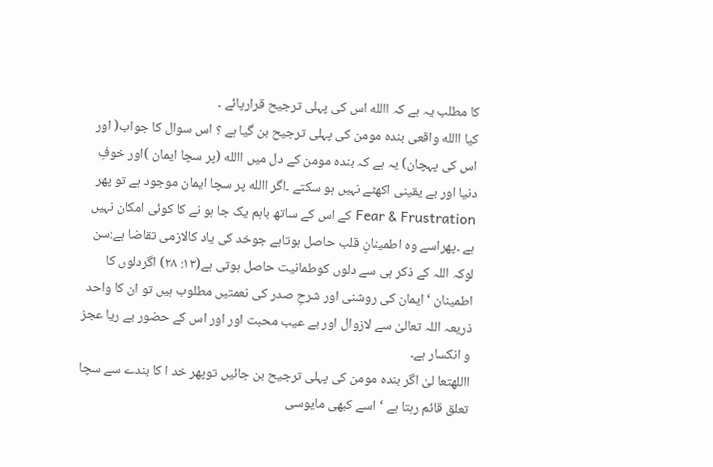کا مطلب یہ ہے کہ االله اس کی پہلی ترجیح قرارپائے ۔
کیا االله واقعی بندہ مومن کی پہلی ترجیح بن گیا ہے ؟ اس سوال کا جواب( اور اس کی پہچان) یہ ہے کہ بندہ مومن کے دل میں االله (پر سچا ایمان )اور خوفِ دنیا اور بے یقینی اکھٹے نہیں ہو سکتے ۔اگر االله پر سچا ایمان موجود ہے تو پھر Fear & Frustration کے اس کے ساتھ باہم یک جا ہو نے کا کوئی امکان نہیں ہے ۔پھراسے وہ اطمینانِ قلب حاصل ہوتاہے جوخد کی یاد کالازمی تقاضا ہے:سن لوکہ اللہ کے ذکر ہی سے دلوں کوطمانیت حاصل ہوتی ہے(۱۳: ۲۸) اگردلوں کا اطمینان ‘ایمان کی روشنی اور شرحِ صدر کی نعمتیں مطلوب ہیں تو ان کا واحد ذریعہ اللہ تعالیٰ سے لازوال اور بے عیب محبت اور اور اس کے حضور بے ریا عجز و انکسار ہے۔
االلهتعا لیٰ اگر بندہ مومن کی پہلی ترجیح بن جائیں توپھر خد ا کا بندے سے سچا تعلق قائم رہتا ہے ‘ اسے کبھی مایوسی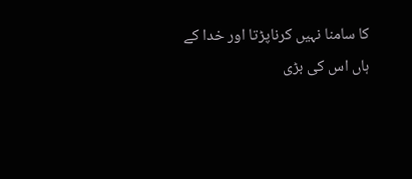کا سامنا نہیں کرناپڑتا اور خدا کے ہاں اس کی بڑی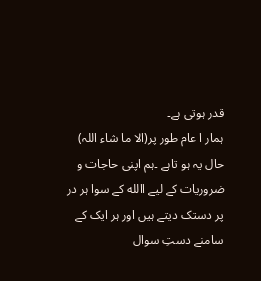قدر ہوتی ہے۔
ہمار ا عام طور پر(الا ما شاء اللہ) حال یہ ہو تاہے ۔ہم اپنی حاجات و ضروریات کے لیے االله کے سوا ہر در پر دستک دیتے ہیں اور ہر ایک کے سامنے دستِ سوال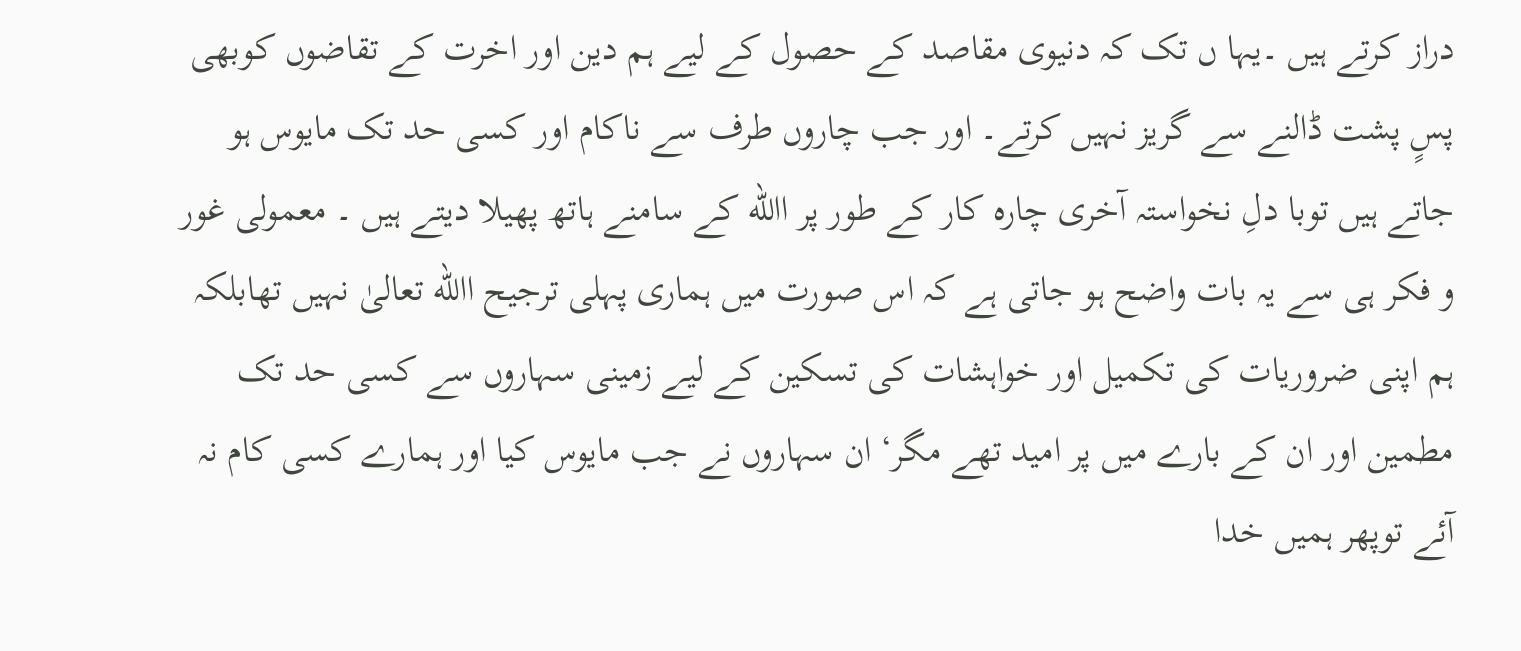دراز کرتے ہیں ۔یہا ں تک کہ دنیوی مقاصد کے حصول کے لیے ہم دین اور اخرت کے تقاضوں کوبھی پسٍ پشت ڈالنے سے گریز نہیں کرتے۔ اور جب چاروں طرف سے ناکام اور کسی حد تک مایوس ہو جاتے ہیں توبا دلِ نخواستہ آخری چارہ کار کے طور پر االله کے سامنے ہاتھ پھیلا دیتے ہیں ۔ معمولی غور و فکر ہی سے یہ بات واضح ہو جاتی ہے کہ اس صورت میں ہماری پہلی ترجیح االله تعالیٰ نہیں تھابلکہ ہم اپنی ضروریات کی تکمیل اور خواہشات کی تسکین کے لیے زمینی سہاروں سے کسی حد تک مطمین اور ان کے بارے میں پر امید تھے مگر‘ ان سہاروں نے جب مایوس کیا اور ہمارے کسی کام نہ آئے توپھر ہمیں خدا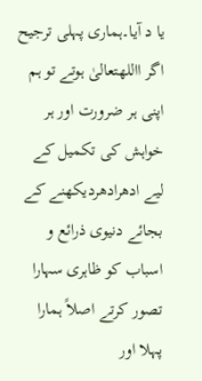یا د آیا۔ہماری پہلی ترجیح اگر االلهتعالیٰ ہوتے تو ہم اپنی ہر ضرورت اور ہر خواہش کی تکمیل کے لیے ادھرادھردیکھنے کے بجائے دنیوی ذرائع و اسباب کو ظاہری سہارا تصور کرتے اصلاً ہمارا پہلا اور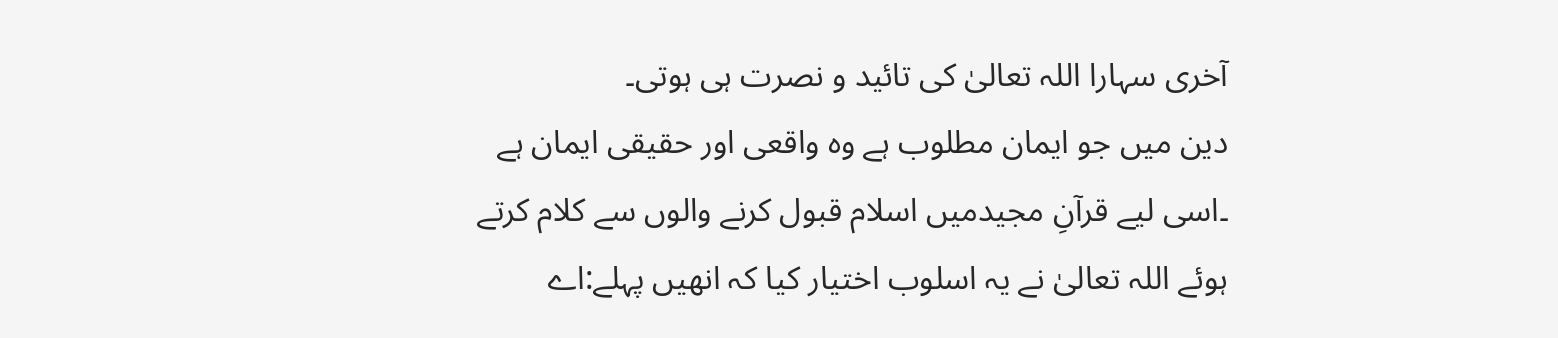آخری سہارا اللہ تعالیٰ کی تائید و نصرت ہی ہوتی۔
دین میں جو ایمان مطلوب ہے وہ واقعی اور حقیقی ایمان ہے ۔اسی لیے قرآنِ مجیدمیں اسلام قبول کرنے والوں سے کلام کرتے ہوئے اللہ تعالیٰ نے یہ اسلوب اختیار کیا کہ انھیں پہلے:اے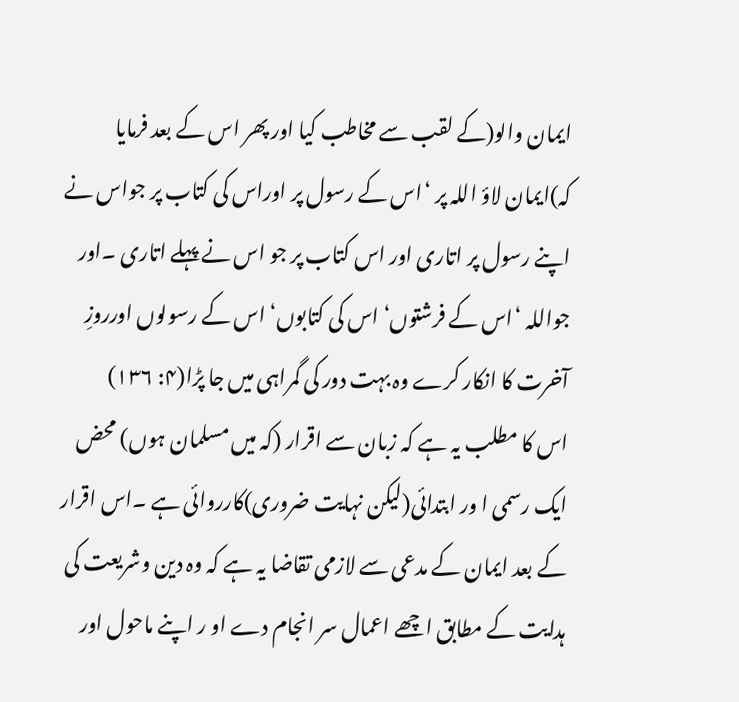ایمان والو(کے لقب سے مخاطب کیا اور پھر اس کے بعد فرمایا کہ)ایمان لاؤ اللہ پر ‘اس کے رسول پر اوراس کی کتاب پر جواس نے اپنے رسول پر اتاری اور اس کتاب پر جو اس نے پہلے اتاری ۔اور جواللہ ‘اس کے فرشتوں‘ اس کی کتابوں‘ اس کے رسولوں اورروزِ آخرت کا انکار کرے وہ بہت دور کی گمراہی میں جا پڑا(۴: ۱۳۶)
اس کا مطلب یہ ہے کہ زبان سے اقرار (کہ میں مسلمان ہوں) محض ایک رسمی ا ور ابتدائی(لیکن نہایت ضروری)کارروائی ہے ۔اس اقرار کے بعد ایمان کے مدعی سے لازمی تقاضا یہ ہے کہ وہ دین وشریعت کی ہدایت کے مطابق اچھے اعمال سر انجام دے او ر اپنے ماحول اور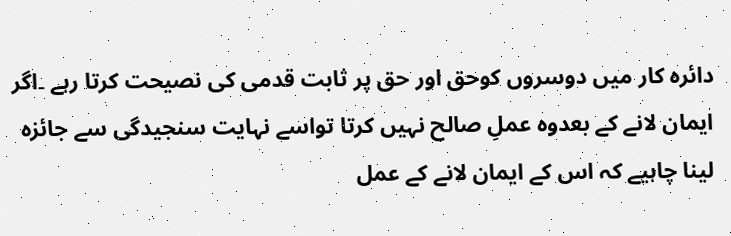دائرہ کار میں دوسروں کوحق اور حق پر ثابت قدمی کی نصیحت کرتا رہے ۔اگر ایمان لانے کے بعدوہ عملِ صالح نہیں کرتا تواسے نہایت سنجیدگی سے جائزہ لینا چاہیے کہ اس کے ایمان لانے کے عمل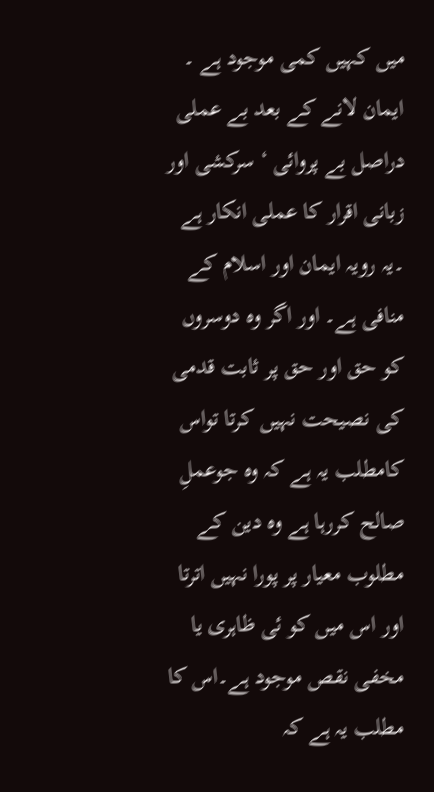میں کہیں کمی موجود ہے ۔ ایمان لانے کے بعد بے عملی دراصل بے پروائی ‘ سرکشی اور زبانی اقرار کا عملی انکار ہے ۔یہ رویہ ایمان اور اسلام کے منافی ہے۔ اور اگر وہ دوسروں کو حق اور حق پر ثابت قدمی کی نصیحت نہیں کرتا تواس کامطلب یہ ہے کہ وہ جوعملِ صالح کررہا ہے وہ دین کے مطلوب معیار پر پورا نہیں اترتا اور اس میں کو ئی ظاہری یا مخفی نقص موجود ہے۔اس کا مطلب یہ ہے کہ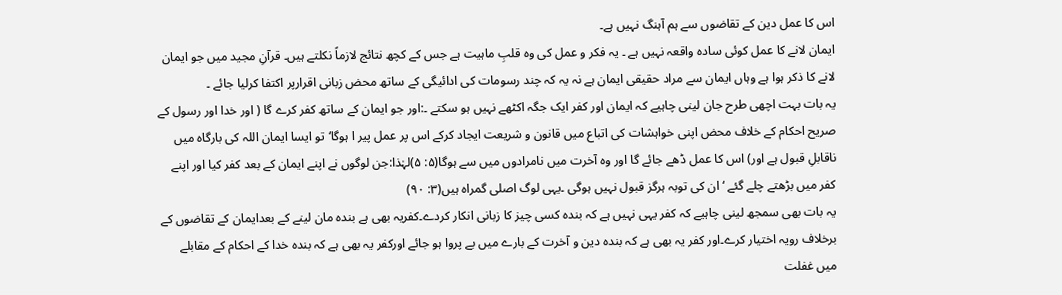اس کا عمل دین کے تقاضوں سے ہم آہنگ نہیں ہے۔
ایمان لانے کا عمل کوئی سادہ واقعہ نہیں ہے ۔ یہ فکر و عمل کی وہ قلبِ ماہیت ہے جس کے کچھ نتائج لازماً نکلتے ہیں۔ قرآنِ مجید میں جو ایمان لانے کا ذکر ہوا ہے وہاں ایمان سے مراد حقیقی ایمان ہے نہ یہ کہ چند رسومات کی ادائیگی کے ساتھ محض زبانی اقرارپر اکتفا کرلیا جائے ۔
یہ بات بہت اچھی طرح جان لینی چاہیے کہ ایمان اور کفر ایک جگہ اکٹھے نہیں ہو سکتے ۔:اور جو ایمان کے ساتھ کفر کرے گا ( اور خدا اور رسول کے صریح احکام کے خلاف محض اپنی خواہشات کی اتباع میں قانون و شریعت ایجاد کرکے اس پر عمل پیر ا ہوگا‘تو ایسا ایمان اللہ کی بارگاہ میں ناقابلِ قبول ہے اور) اس کا عمل ڈھے جائے گا اور وہ آخرت میں نامرادوں میں سے ہوگا(۵: ۵)لہٰذا:جن لوگوں نے اپنے ایمان کے بعد کفر کیا اور اپنے کفر میں بڑھتے چلے گئے ‘ ان کی توبہ ہرگز قبول نہیں ہوگی ۔یہی لوگ اصلی گمراہ ہیں(۳: ۹۰)
یہ بات بھی سمجھ لینی چاہیے کہ کفر یہی نہیں ہے کہ بندہ کسی چیز کا زبانی انکار کردے۔کفریہ بھی ہے بندہ مان لینے کے بعدایمان کے تقاضوں کے برخلاف رویہ اختیار کرے۔اور کفر یہ بھی ہے کہ بندہ دین و آخرت کے بارے میں بے پروا ہو جائے اورکفر یہ بھی ہے کہ بندہ خدا کے احکام کے مقابلے میں غفلت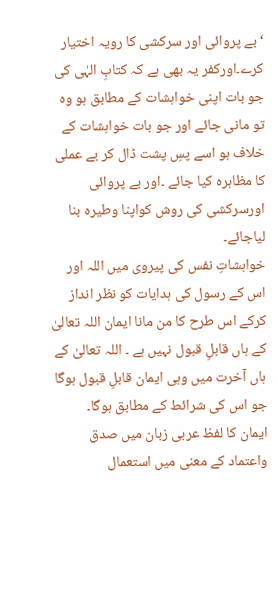‘ بے پروائی اور سرکشی کا رویہ اختیار کرے۔اورکفر یہ بھی ہے کہ کتابِ الہٰی کی جو بات اپنی خواہشات کے مطابق ہو وہ تو مانی جائے اور جو بات خواہشات کے خلاف ہو اسے پسِ پشت ڈال کر بے عملی کا مظاہرہ کیا جائے ۔اور بے پروائی اورسرکشی کی روش کواپنا وطیرہ بنا لیاجائے۔
خواہشاتِ نفس کی پیروی میں اللہ اور اس کے رسول کی ہدایات کو نظر انداز کرکے اس طرح کا من مانا ایمان اللہ تعالیٰ کے ہاں قابلِ قبول نہیں ہے ۔ اللہ تعالیٰ کے ہاں آخرت میں وہی ایمان قابلِ قبول ہوگا جو اس کی شرائط کے مطابق ہوگا۔
ایمان کا لفظ عربی زبان میں صدق واعتماد کے معنی میں استعمال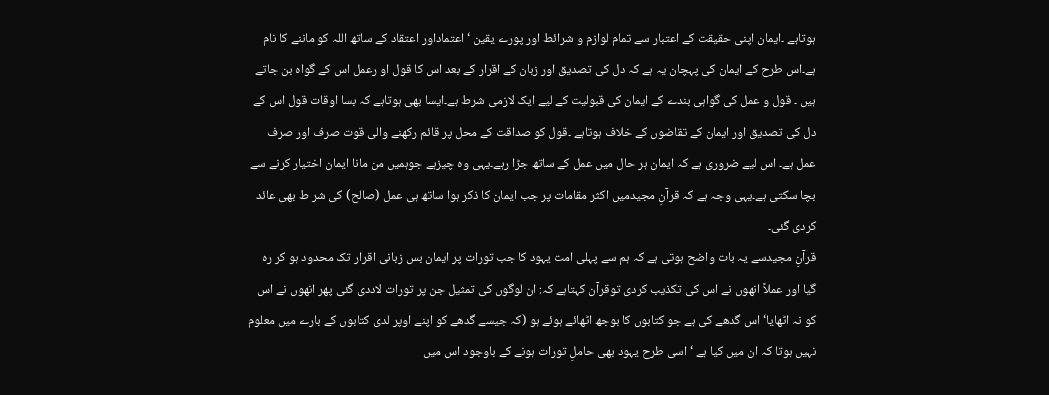ہوتاہے ۔ایمان اپنی حقیقت کے اعتبار سے تمام لوازم و شرائط اور پورے یقین ‘اعتماداور اعتقاد کے ساتھ اللہ کو ماننے کا نام ہے۔اس طرح کے ایمان کی پہچان یہ ہے کہ دل کی تصدیق اور زبان کے اقرار کے بعد اس کا قول او رعمل اس کے گواہ بن جاتے ہیں ۔ قول و عمل کی گواہی بندے کے ایمان کی قبولیت کے لیے ایک لازمی شرط ہے۔ایسا بھی ہوتاہے کہ بسا اوقات قول اس کے دل کی تصدیق اور ایمان کے تقاضوں کے خلاف ہوتاہے ۔قول کو صداقت کے محل پر قائم رکھنے والی قوت صرف اور صرف عمل ہے۔ اس لیے ضروری ہے کہ ایمان ہر حال میں عمل کے ساتھ جڑا رہے۔یہی وہ چیزہے جوہمیں من مانا ایمان اختیار کرنے سے بچا سکتی ہے۔یہی وجہ ہے کہ قرآنِ مجیدمیں اکثر مقامات پر جب ایمان کا ذکر ہوا ساتھ ہی عمل (صالح) کی شر ط بھی عائد کردی گئی۔
قرآنِ مجیدسے یہ بات واضح ہوتی ہے کہ ہم سے پہلی امت یہود کا جب تورات پر ایمان بس زبانی اقرار تک محدود ہو کر رہ گیا اور عملاً انھوں نے اس کی تکذیب کردی توقرآن کہتاہے کہ: ان لوگوں کی تمثیل جن پر تورات لاددی گئی پھر انھوں نے اس کو نہ اٹھایا‘اس گدھے کی ہے جو کتابوں کا بوجھ اٹھائے ہوئے ہو (کہ جیسے گدھے کو اپنے اوپر لدی کتابوں کے بارے میں معلوم نہیں ہوتا کہ ان میں کیا ہے ‘ اسی طرح یہود بھی حاملِ تورات ہونے کے باوجود اس میں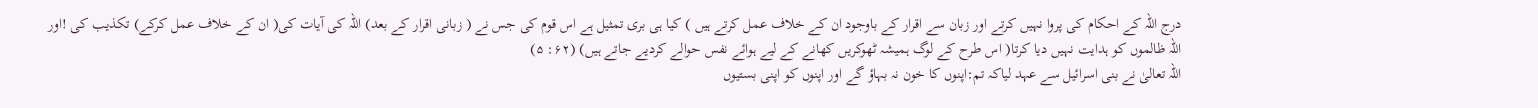درج اللہ کے احکام کی پروا نہیں کرتے اور زبان سے اقرار کے باوجود ان کے خلاف عمل کرتے ہیں ) کیا ہی بری تمثیل ہے اس قوم کی جس نے ( زبانی اقرار کے بعد) اللہ کی آیات کی( ان کے خلاف عمل کرکے) تکذیب کی !اور اللہ ظالموں کو ہدایت نہیں دیا کرتا( اس طرح کے لوگ ہمیشہ ٹھوکریں کھانے کے لیے ہوائے نفس حوالے کردیے جاتے ہیں) (۶۲: ۵)
اللہ تعالیٰ نے بنی اسرائیل سے عہد لیاکہ تم:اپنوں کا خون نہ بہاؤ گے اور اپنوں کو اپنی بستیوں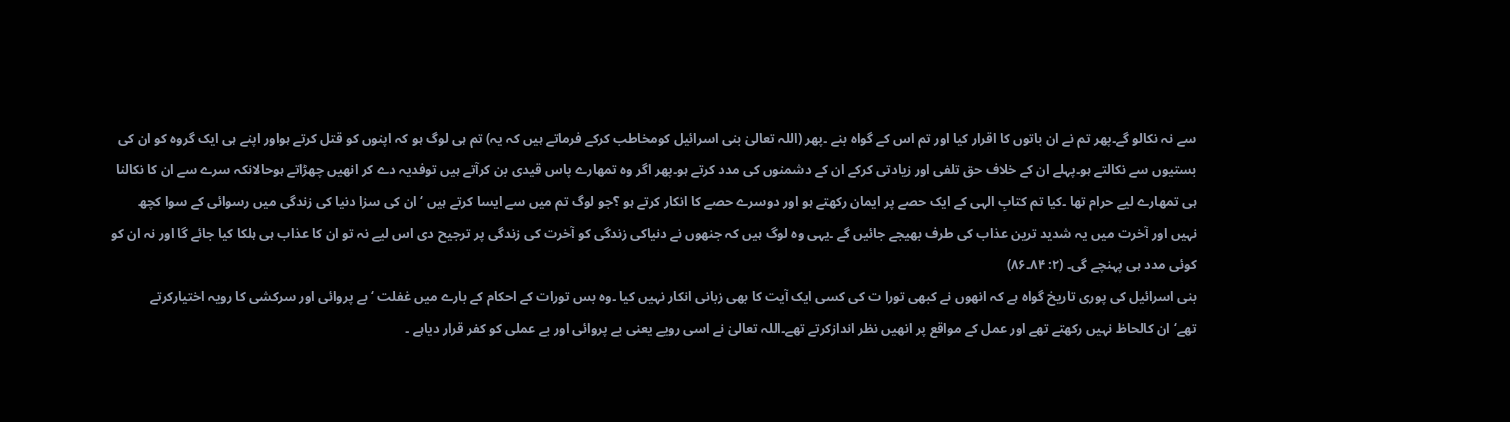سے نہ نکالو گے۔پھر تم نے ان باتوں کا اقرار کیا اور تم اس کے گواہ بنے ۔پھر (اللہ تعالیٰ بنی اسرائیل کومخاطب کرکے فرماتے ہیں کہ یہ) تم ہی لوگ ہو کہ اپنوں کو قتل کرتے ہواور اپنے ہی ایک گروہ کو ان کی بستیوں سے نکالتے ہو۔پہلے ان کے خلاف حق تلفی اور زیادتی کرکے ان کے دشمنوں کی مدد کرتے ہو۔پھر اگر وہ تمھارے پاس قیدی بن کرآتے ہیں توفدیہ دے کر انھیں چھڑاتے ہوحالانکہ سرے سے ان کا نکالنا ہی تمھارے لیے حرام تھا ۔کیا تم کتابِ الہی کے ایک حصے پر ایمان رکھتے ہو اور دوسرے حصے کا انکار کرتے ہو ؟جو لوگ تم میں سے ایسا کرتے ہیں ‘ ان کی سزا دنیا کی زندگی میں رسوائی کے سوا کچھ نہیں اور آخرت میں یہ شدید ترین عذاب کی طرف بھیجے جائیں گے ۔یہی وہ لوگ ہیں کہ جنھوں نے دنیاکی زندگی کو آخرت کی زندگی پر ترجیح دی اس لیے نہ تو ان کا عذاب ہی ہلکا کیا جائے گا اور نہ ان کو کوئی مدد ہی پہنچے گی۔ (۲: ۸۴۔۸۶)
بنی اسرائیل کی پوری تاریخ گواہ ہے کہ انھوں نے کبھی تورا ت کی کسی ایک آیت کا بھی زبانی انکار نہیں کیا ۔وہ بس تورات کے احکام کے بارے میں غفلت ‘بے پروائی اور سرکشی کا رویہ اختیارکرتے تھے‘ان کالحاظ نہیں رکھتے تھے اور عمل کے مواقع پر انھیں نظر اندازکرتے تھے۔اللہ تعالیٰ نے اسی رویے یعنی بے پروائی اور بے عملی کو کفر قرار دیاہے ۔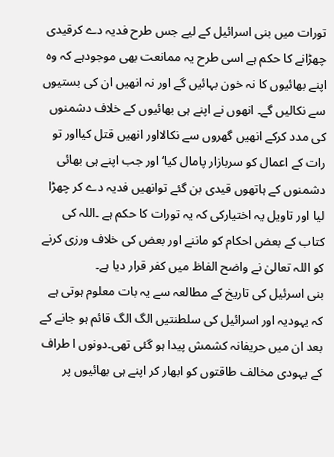تورات میں بنی اسرائیل کے لیے جس طرح فدیہ دے کرقیدی چھڑانے کا حکم ہے اسی طرح یہ ممانعت بھی موجودہے کہ وہ اپنے بھائیوں کا نہ خون بہائیں گے اور نہ انھیں ان کی بستیوں سے نکالیں گے۔ انھوں نے اپنے ہی بھائیوں کے خلاف دشمنوں کی مدد کرکے انھیں گھروں سے نکالااور انھیں قتل کیااور تو رات کے اعمال کو سربازار پامال کیا‘اور جب اپنے ہی بھائی دشمنوں کے ہاتھوں قیدی بن گئے توانھیں فدیہ دے کر چھڑا لیا اور تاویل یہ اختیارکی کہ یہ تورات کا حکم ہے ۔اللہ کی کتاب کے بعض احکام کو ماننے اور بعض کی خلاف ورزی کرنے کو اللہ تعالیٰ نے واضح الفاظ میں کفر قرار دیا ہے۔
بنی اسرئیل کی تاریخ کے مطالعہ سے یہ بات معلوم ہوتی ہے کہ یہودیہ اور اسرائیل کی سلطنتیں الگ الگ قائم ہو جانے کے بعد ان میں حریفانہ کشمش پیدا ہو گئی تھی۔دونوں ا طراف کے یہودی مخالف طاقتوں کو ابھار کر اپنے ہی بھائیوں پر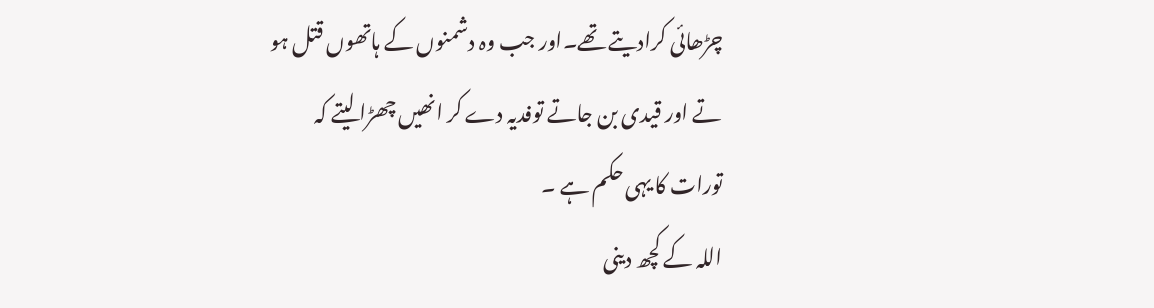چڑھائی کرادیتے تھے۔اور جب وہ دشمنوں کے ہاتھوں قتل ہو تے اور قیدی بن جاتے توفدیہ دے کر انھیں چھڑا لیتے کہ تورات کا یہی حکم ہے ۔
اللہ کے کچھ دینی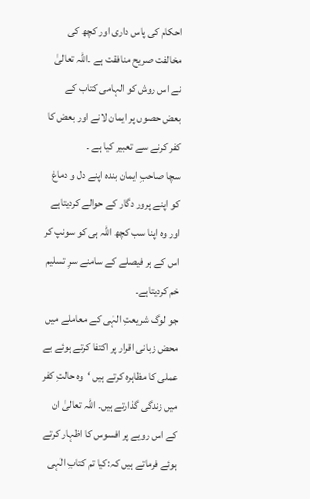احکام کی پاس داری اور کچھ کی مخالفت صریح منافقت ہے ۔اللہ تعالیٰ نے اس روش کو الہامی کتاب کے بعض حصوں پر ایمان لانے اور بعض کا کفر کرنے سے تعبیر کیا ہے ۔
سچا صاحبِ ایمان بندہ اپنے دل و دماغ کو اپنے پرور دگار کے حوالے کردیتاہے اور وہ اپنا سب کچھ اللہ ہی کو سونپ کر اس کے ہر فیصلے کے سامنے سرِ تسلیم خم کردیتاہے۔
جو لوگ شریعتِ الہٰی کے معاملے میں محض زبانی اقرار پر اکتفا کرتے ہوئے بے عملی کا مظاہرہ کرتے ہیں ‘وہ حالتِ کفر میں زندگی گذارتے ہیں۔ اللہ تعالیٰ ان کے اس رویے پر افسوس کا اظہار کرتے ہوئے فرماتے ہیں کہ:کیا تم کتابِ الٰہی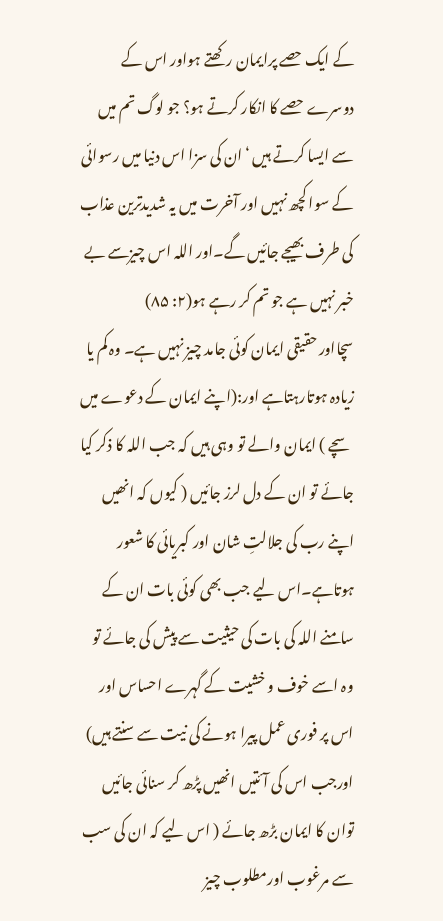کے ایک حصے پرایمان رکھتے ہواور اس کے دوسرے حصے کا انکار کرتے ہو؟ جو لوگ تم میں سے ایسا کرتے ہیں ‘ان کی سزا اس دنیا میں رسوائی کے سوا کچھ نہیں اور آخرت میں یہ شدیدترین عذاب کی طرف بھیجے جائیں گے۔اور اللہ اس چیزسے بے خبر نہیں ہے جو تم کر رہے ہو(۲: ۸۵)
سچااور حقیقی ایمان کوئی جامد چیز نہیں ہے۔ وہ کم یا زیادہ ہوتارہتاہے اور:(اپنے ایمان کے دعوے میں سچے ) ایمان والے تو وہی ہیں کہ جب اللہ کا ذکر کیا جائے تو ان کے دل لرز جائیں ( کیوں کہ انھیں اپنے رب کی جلالتِ شان اور کبریائی کا شعور ہوتاہے۔اس لیے جب بھی کوئی بات ان کے سامنے اللہ کی بات کی حیثیت سے پیش کی جائے تو وہ اسے خوف و خشیت کے گہرے احساس اور اس پر فوری عمل پیرا ہونے کی نیت سے سنتے ہیں) اورجب اس کی آئتیں انھیں پڑھ کر سنائی جائیں توان کا ایمان بڑھ جائے ( اس لیے کہ ان کی سب سے مرغوب اورمطلوب چیز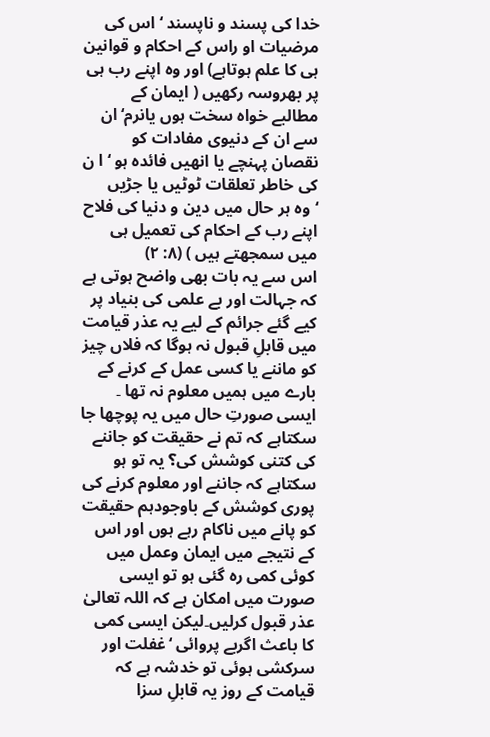خدا کی پسند و ناپسند ‘اس کی مرضیات او راس کے احکام و قوانین ہی کا علم ہوتاہے) اور وہ اپنے رب ہی پر بھروسہ رکھیں ( ایمان کے مطالبے خواہ سخت ہوں یانرم‘ ان سے ان کے دنیوی مفادات کو نقصان پہنچے یا انھیں فائدہ ہو ‘ ا ن کی خاطر تعلقات ٹوٹیں یا جڑیں ‘وہ ہر حال میں دین و دنیا کی فلاح اپنے رب کے احکام کی تعمیل ہی میں سمجھتے ہیں ) (۸: ۲)
اس سے یہ بات بھی واضح ہوتی ہے کہ جہالت اور بے علمی کی بنیاد پر کیے گئے جرائم کے لیے یہ عذر قیامت میں قابلِ قبول نہ ہوگا کہ فلاں چیز کو ماننے یا کسی عمل کے کرنے کے بارے میں ہمیں معلوم نہ تھا ۔ ایسی صورتِ حال میں یہ پوچھا جا سکتاہے کہ تم نے حقیقت کو جاننے کی کتنی کوشش کی؟ یہ تو ہو سکتاہے کہ جاننے اور معلوم کرنے کی پوری کوشش کے باوجودہم حقیقت کو پانے میں ناکام رہے ہوں اور اس کے نتیجے میں ایمان وعمل میں کوئی کمی رہ گئی ہو تو ایسی صورت میں امکان ہے کہ اللہ تعالیٰ عذر قبول کرلیں۔لیکن ایسی کمی کا باعث اگربے پروائی ‘غفلت اور سرکشی ہوئی تو خدشہ ہے کہ قیامت کے روز یہ قابلِ سزا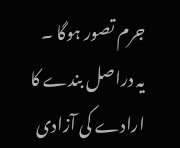جرم تصور ہوگا ۔
یہ دراصل بندے کا ارادے کی آزادی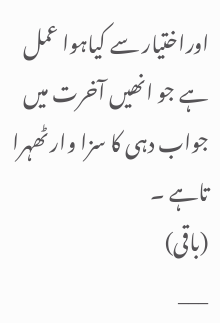اوراختیار سے کیاہوا عمل ہے جو انھیں آخرت میں جواب دہی کا سزا وار ٹھہرا تاہے ۔
(باقی)
___